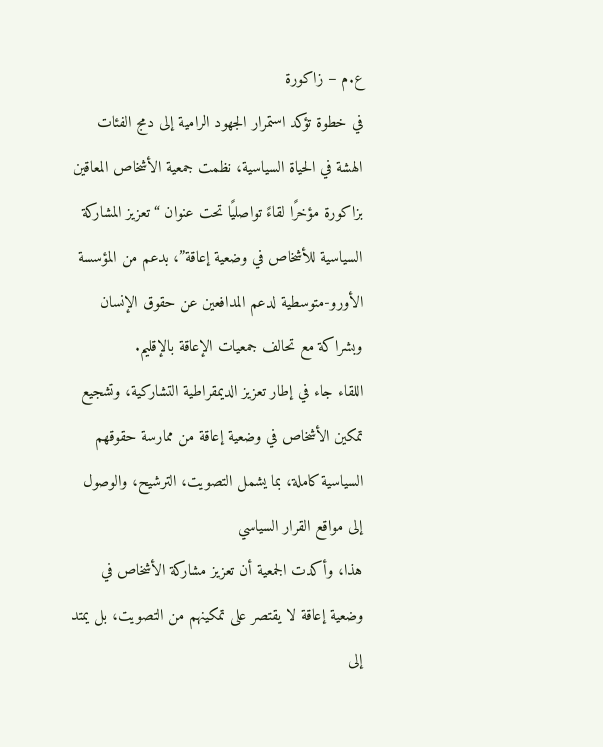ع.م – زاكورة
في خطوة تؤكد استمرار الجهود الرامية إلى دمج الفئات الهشة في الحياة السياسية، نظمت جمعية الأشخاص المعاقين بزاكورة مؤخرًا لقاءً تواصليًا تحت عنوان “تعزيز المشاركة السياسية للأشخاص في وضعية إعاقة”، بدعم من المؤسسة الأورو-متوسطية لدعم المدافعين عن حقوق الإنسان وبشراكة مع تحالف جمعيات الإعاقة بالإقليم.
اللقاء جاء في إطار تعزيز الديمقراطية التشاركية، وتشجيع تمكين الأشخاص في وضعية إعاقة من ممارسة حقوقهم السياسية كاملة، بما يشمل التصويت، الترشيح، والوصول إلى مواقع القرار السياسي
هذا، وأكدت الجمعية أن تعزيز مشاركة الأشخاص في وضعية إعاقة لا يقتصر على تمكينهم من التصويت، بل يمتد إلى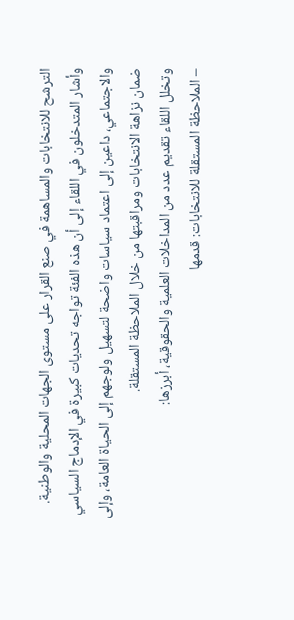الترشح للانتخابات والمساهمة في صنع القرار على مستوى الجهات المحلية والوطنية.
وأشار المتدخلون في اللقاء إلى أن هذه الفئة تواجه تحديات كبيرة في الإدماج السياسي والاجتماعي، داعين إلى اعتماد سياسات واضحة لتسهيل ولوجهم إلى الحياة العامة، وإلى ضمان نزاهة الانتخابات ومراقبتها من خلال الملاحظة المستقلة.
وتخلل اللقاء تقديم عدد من المداخلات العلمية والحقوقية، أبرزها:
– الملاحظة المستقلة للانتخابات: قدمها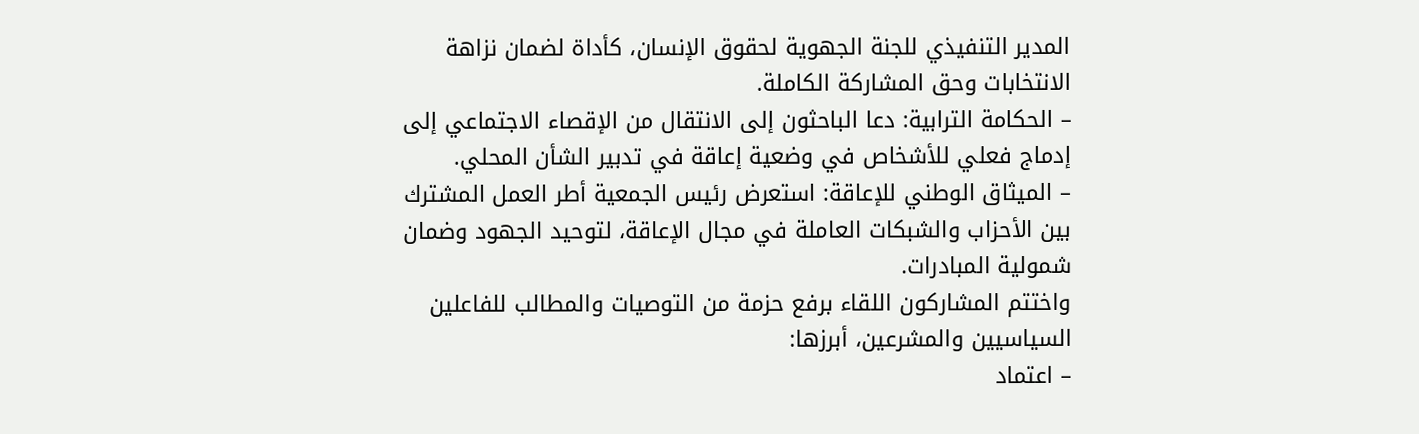المدير التنفيذي للجنة الجهوية لحقوق الإنسان، كأداة لضمان نزاهة الانتخابات وحق المشاركة الكاملة.
– الحكامة الترابية: دعا الباحثون إلى الانتقال من الإقصاء الاجتماعي إلى إدماج فعلي للأشخاص في وضعية إعاقة في تدبير الشأن المحلي.
– الميثاق الوطني للإعاقة: استعرض رئيس الجمعية أطر العمل المشترك بين الأحزاب والشبكات العاملة في مجال الإعاقة، لتوحيد الجهود وضمان شمولية المبادرات.
واختتم المشاركون اللقاء برفع حزمة من التوصيات والمطالب للفاعلين السياسيين والمشرعين، أبرزها:
– اعتماد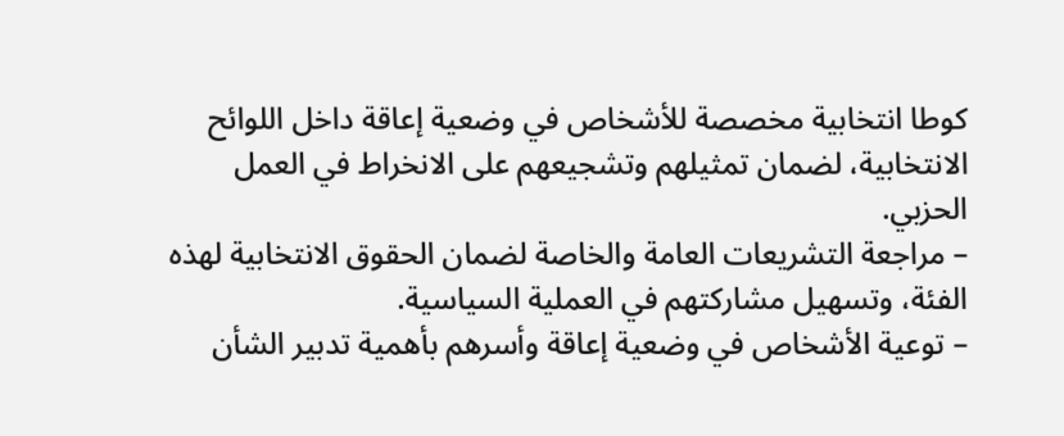كوطا انتخابية مخصصة للأشخاص في وضعية إعاقة داخل اللوائح الانتخابية، لضمان تمثيلهم وتشجيعهم على الانخراط في العمل الحزبي.
– مراجعة التشريعات العامة والخاصة لضمان الحقوق الانتخابية لهذه الفئة، وتسهيل مشاركتهم في العملية السياسية.
– توعية الأشخاص في وضعية إعاقة وأسرهم بأهمية تدبير الشأن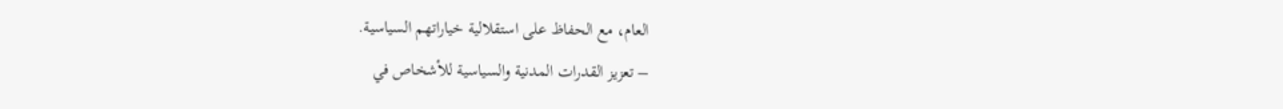العام، مع الحفاظ على استقلالية خياراتهم السياسية.
– تعزيز القدرات المدنية والسياسية للأشخاص في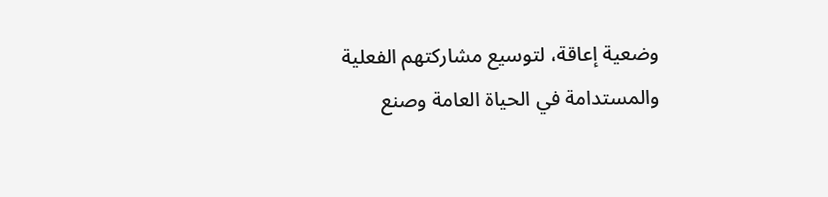وضعية إعاقة، لتوسيع مشاركتهم الفعلية والمستدامة في الحياة العامة وصنع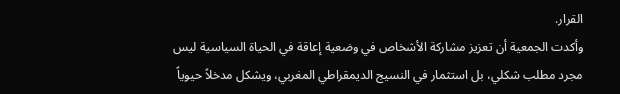القرار.
وأكدت الجمعية أن تعزيز مشاركة الأشخاص في وضعية إعاقة في الحياة السياسية ليس مجرد مطلب شكلي، بل استثمار في النسيج الديمقراطي المغربي، ويشكل مدخلاً حيوياً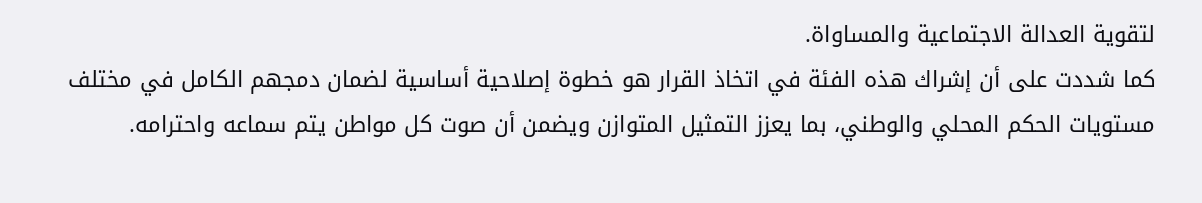لتقوية العدالة الاجتماعية والمساواة.
كما شددت على أن إشراك هذه الفئة في اتخاذ القرار هو خطوة إصلاحية أساسية لضمان دمجهم الكامل في مختلف مستويات الحكم المحلي والوطني، بما يعزز التمثيل المتوازن ويضمن أن صوت كل مواطن يتم سماعه واحترامه.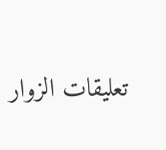تعليقات الزوار